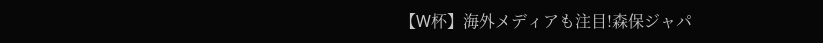【W杯】海外メディアも注目!森保ジャパ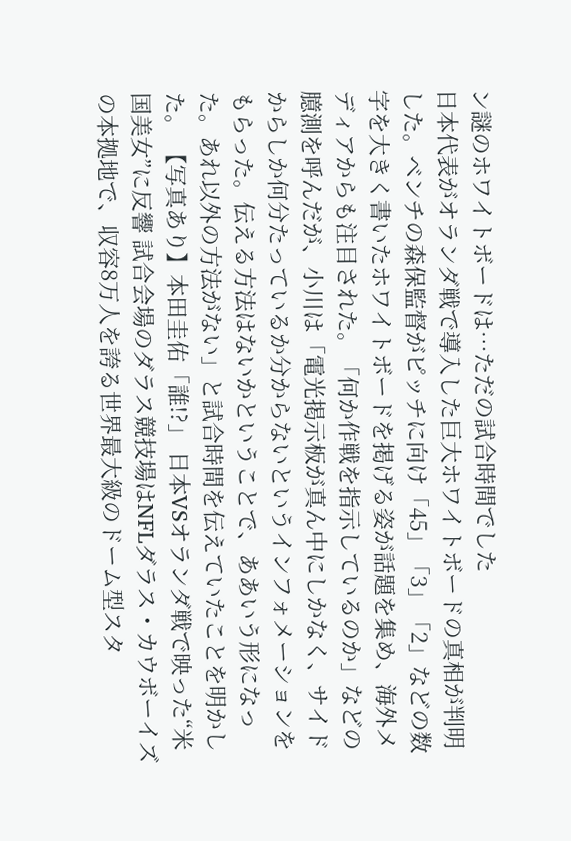ン謎のホワイトボードは…ただの試合時間でした
日本代表がオランダ戦で導入した巨大ホワイトボードの真相が判明した。ベンチの森保監督がピッチに向け「45」「3」「2」などの数字を大きく書いたホワイトボードを掲げる姿が話題を集め、海外メディアからも注目された。「何か作戦を指示しているのか」などの臆測を呼んだが、小川は「電光掲示板が真ん中にしかなく、サイドからしか何分たっているか分からないというインフォメーションをもらった。伝える方法はないかということで、ああいう形になった。あれ以外の方法がない」と試合時間を伝えていたことを明かした。 【写真あり】本田圭佑「誰!?」 日本VSオランダ戦で映った“米国美女”に反響 試合会場のダラス競技場はNFLダラス・カウボーイズの本拠地で、収容8万人を誇る世界最大級のドーム型スタ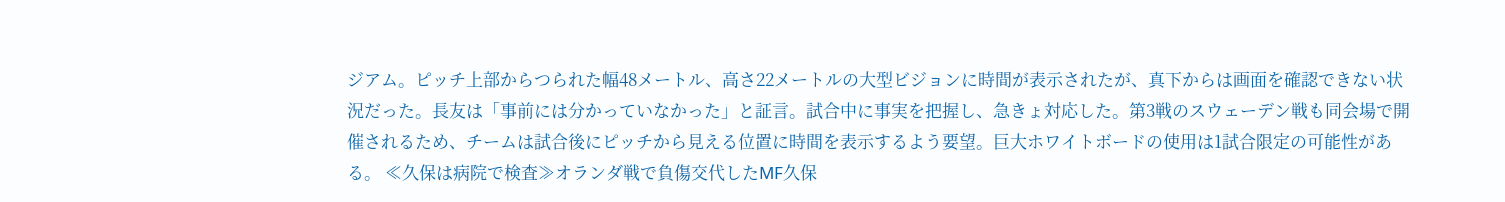ジアム。ピッチ上部からつられた幅48メートル、高さ22メートルの大型ビジョンに時間が表示されたが、真下からは画面を確認できない状況だった。長友は「事前には分かっていなかった」と証言。試合中に事実を把握し、急きょ対応した。第3戦のスウェーデン戦も同会場で開催されるため、チームは試合後にピッチから見える位置に時間を表示するよう要望。巨大ホワイトボードの使用は1試合限定の可能性がある。 ≪久保は病院で検査≫オランダ戦で負傷交代したMF久保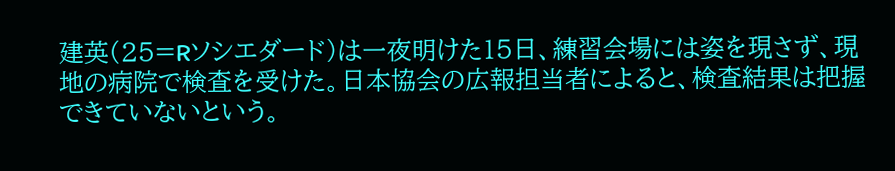建英(25=Rソシエダード)は一夜明けた15日、練習会場には姿を現さず、現地の病院で検査を受けた。日本協会の広報担当者によると、検査結果は把握できていないという。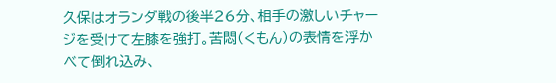久保はオランダ戦の後半26分、相手の激しいチャージを受けて左膝を強打。苦悶(くもん)の表情を浮かべて倒れ込み、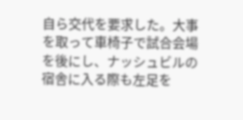自ら交代を要求した。大事を取って車椅子で試合会場を後にし、ナッシュビルの宿舎に入る際も左足を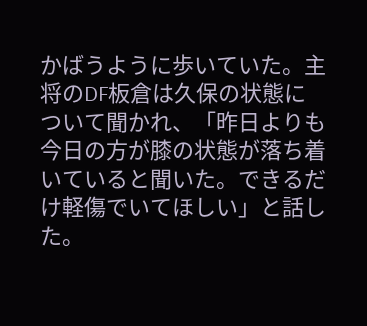かばうように歩いていた。主将のDF板倉は久保の状態について聞かれ、「昨日よりも今日の方が膝の状態が落ち着いていると聞いた。できるだけ軽傷でいてほしい」と話した。